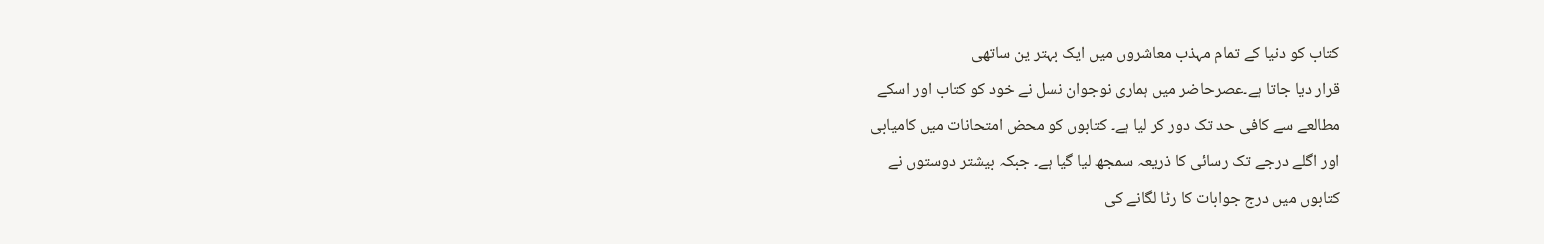کتاب کو دنیا کے تمام مہذب معاشروں میں ایک بہتر ین ساتھی
قرار دیا جاتا ہے۔عصرحاضر میں ہماری نوجوان نسل نے خود کو کتاب اور اسکے
مطالعے سے کافی حد تک دور کر لیا ہے۔ کتابوں کو محض امتحانات میں کامیابی
اور اگلے درجے تک رسائی کا ذریعہ سمجھ لیا گیا ہے۔ جبکہ بیشتر دوستوں نے
کتابوں میں درج جوابات کا رٹا لگانے کی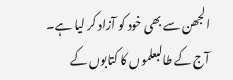الجھن سے بھی خود کو آزاد کر لیا ہے۔
آج کے طالبعلموں کا کتابوں کے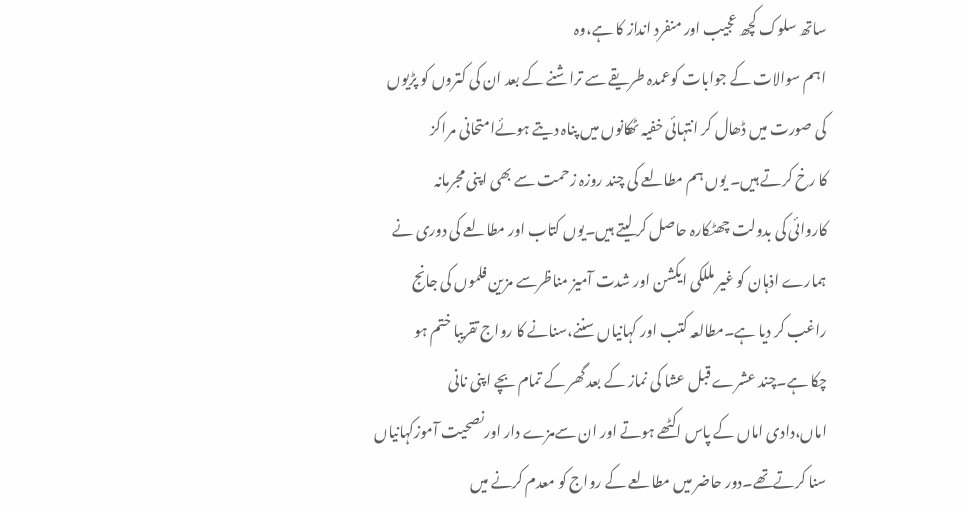ساتھ سلوک کچھ عجیب اور منفرد انداز کا ہے،وہ
اہم سوالات کے جوابات کوعمدہ طریقے سے تراشنے کے بعد ان کی کتروں کو پڑیوں
کی صورت میں ڈھال کر انتہائی خفیہ ٹھکانوں میں پناہ دیتے ہوئےامتحانی مراکز
کا رخ کرتے ہیں۔ یوں ہم مطالعے کی چند روزہ زحمت سے بھی اپنی مجرمانہ
کاروائی کی بدولت چھٹکارہ حاصل کر لیتے ہیں۔یوں کتاب اور مطالعے کی دوری نے
ہمارے اذہان کو غیر مللکی ایکشن اور شدت آمیز مناظرسے مزین فلموں کی جانج
راغب کر دیا ہے۔مطالعہ کتب اور کہانیاں سننے،سنانے کا رواج تقریبا ختم ہو
چکا ہے۔چند عشرے قبل عشا کی نماز کے بعد گھر کے تمام بچے اپنی نانی
اماں،دادی اماں کے پاس اکٹھے ہوتے اور ان سےمزے دار اورنصحیت آموزکہانیاں
سنا کرتےتھے۔دور حاضر میں مطالعے کے رواج کو معدم کرنے میں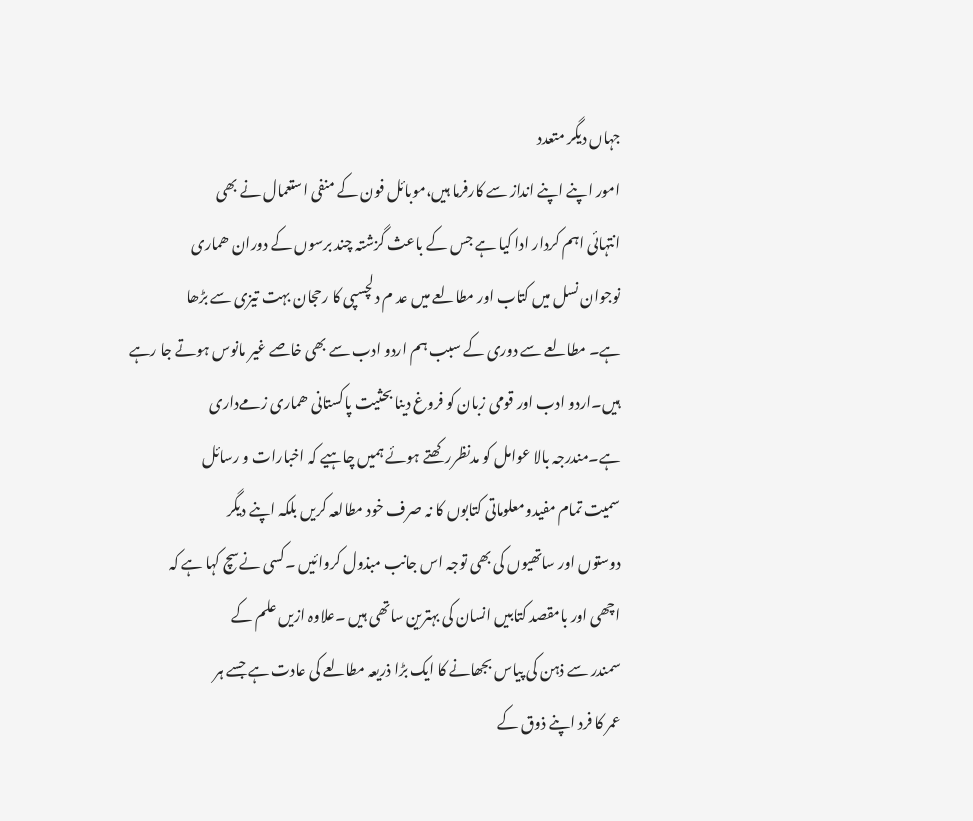جہاں دیگر متعدد
امور اپنے اپنے انداز سے کارفرما ہیں،موبائل فون کے منفی استعمال نے بھی
انتہائی اہم کردار ادا کیا ہے جس کے باعث گزشتہ چند برسوں کے دوران ھماری
نوجوان نسل میں کتاب اور مطالعے میں عد م دلچسپی کا رحجان بہت تیزی سے بڑھا
ہے۔ مطالعے سے دوری کے سبب ہم اردو ادب سے بھی خاصے غیر مانوس ہوتے جا رہے
ہیں۔اردو ادب اور قومی زبان کو فروغ دینا بحثیت پاکستانی ھماری زمےداری
ہے۔مندرجہ بالا عوامل کو مدنظررکھتے ہوئے ہمیں چاہیے کہ اخبارات و رسائل
سمیت تمام مفیدومعلوماتی کتابوں کا نہ صرف خود مطالعہ کریں بلکہ اپنے دیگر
دوستوں اور ساتھیوں کی بھی توجہ اس جانب مبذول کروائیں ۔کسی نےسچ کہا ہے کہ
اچھی اور بامقصد کتابیں انسان کی بہترین ساتھی ہیں ۔علاوہ ازیں علم کے
سمندر سے ذہن کی پیاس بجھانے کا ایک بڑا ذریعہ مطالعے کی عادت ہے جسے ہر
عمر کا فرد اپنے ذوق کے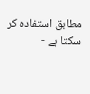مطابق استفادہ کر سکتا ہے -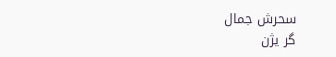سحرش جمال
گر یژن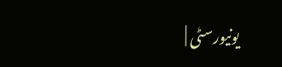یونیورسٹی |